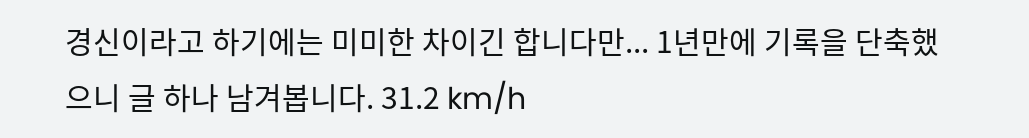경신이라고 하기에는 미미한 차이긴 합니다만... 1년만에 기록을 단축했으니 글 하나 남겨봅니다. 31.2 km/h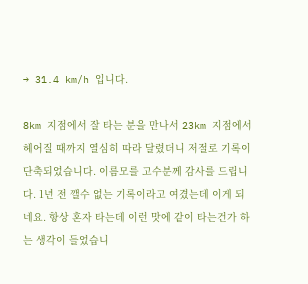→ 31.4 km/h 입니다.

8km 지점에서 잘 타는 분을 만나서 23km 지점에서 헤어질 때까지 열심히 따라 달렸더니 저절로 기록이 단축되었습니다. 이름모를 고수분께 감사를 드립니다. 1년 전 깰수 없는 기록이라고 여겼는데 이게 되네요. 항상 혼자 타는데 이런 맛에 같이 타는건가 하는 생각이 들었습니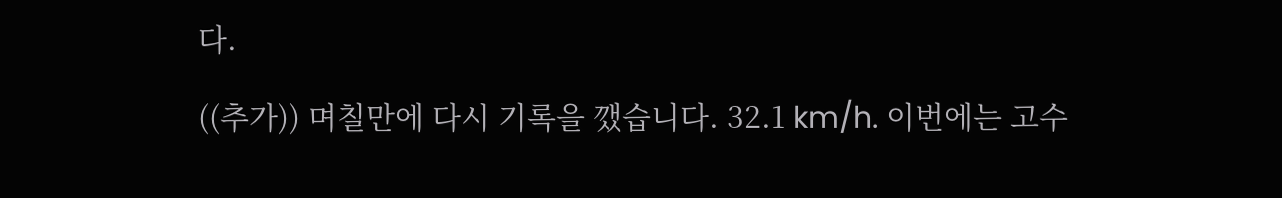다.

((추가)) 며칠만에 다시 기록을 깼습니다. 32.1 km/h. 이번에는 고수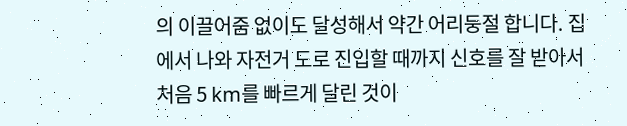의 이끌어줌 없이도 달성해서 약간 어리둥절 합니다. 집에서 나와 자전거 도로 진입할 때까지 신호를 잘 받아서 처음 5 km를 빠르게 달린 것이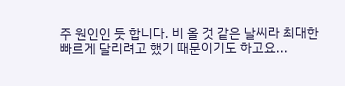주 원인인 듯 합니다. 비 올 것 같은 날씨라 최대한 빠르게 달리려고 했기 때문이기도 하고요...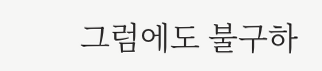그럼에도 불구하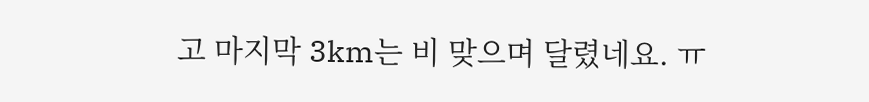고 마지막 3km는 비 맞으며 달렸네요. ㅠ